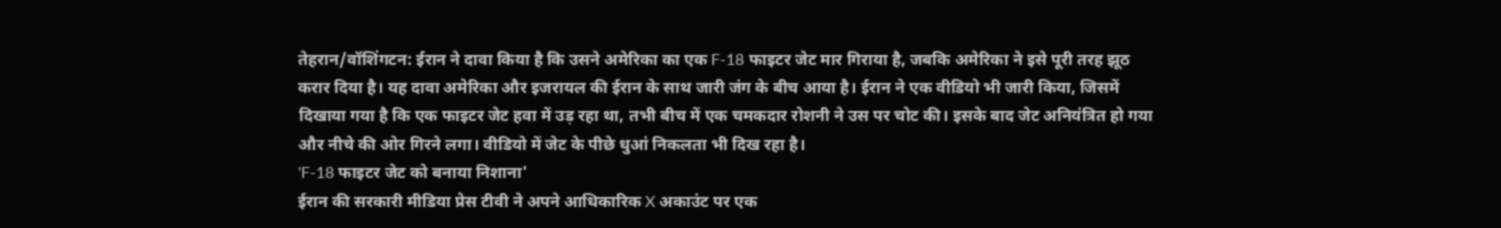तेहरान/वॉशिंगटन: ईरान ने दावा किया है कि उसने अमेरिका का एक F-18 फाइटर जेट मार गिराया है, जबकि अमेरिका ने इसे पूरी तरह झूठ करार दिया है। यह दावा अमेरिका और इजरायल की ईरान के साथ जारी जंग के बीच आया है। ईरान ने एक वीडियो भी जारी किया, जिसमें दिखाया गया है कि एक फाइटर जेट हवा में उड़ रहा था, तभी बीच में एक चमकदार रोशनी ने उस पर चोट की। इसके बाद जेट अनियंत्रित हो गया और नीचे की ओर गिरने लगा। वीडियो में जेट के पीछे धुआं निकलता भी दिख रहा है।
'F-18 फाइटर जेट को बनाया निशाना'
ईरान की सरकारी मीडिया प्रेस टीवी ने अपने आधिकारिक X अकाउंट पर एक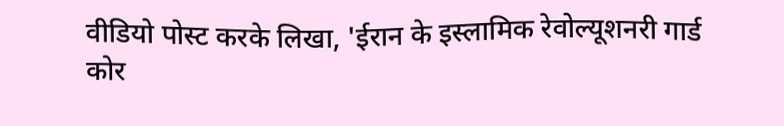वीडियो पोस्ट करके लिखा, 'ईरान के इस्लामिक रेवोल्यूशनरी गार्ड कोर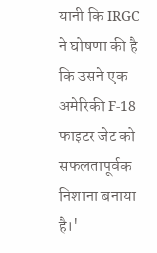यानी कि IRGC ने घोषणा की है कि उसने एक अमेरिकी F-18 फाइटर जेट को सफलतापूर्वक निशाना बनाया है।'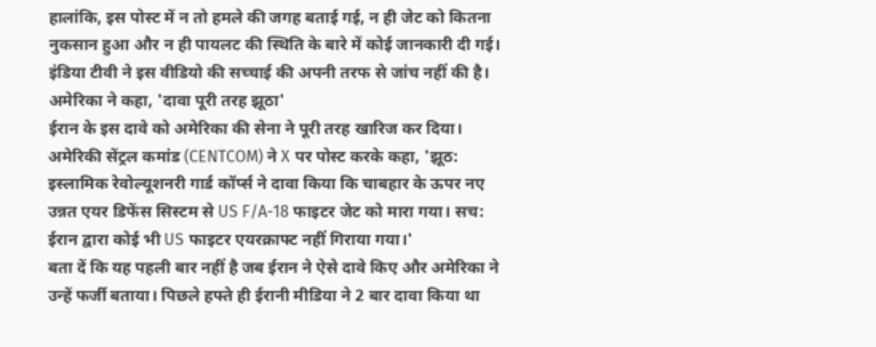हालांकि, इस पोस्ट में न तो हमले की जगह बताई गई, न ही जेट को कितना नुकसान हुआ और न ही पायलट की स्थिति के बारे में कोई जानकारी दी गई। इंडिया टीवी ने इस वीडियो की सच्चाई की अपनी तरफ से जांच नहीं की है।
अमेरिका ने कहा, 'दावा पूरी तरह झूठा'
ईरान के इस दावे को अमेरिका की सेना ने पूरी तरह खारिज कर दिया। अमेरिकी सेंट्रल कमांड (CENTCOM) ने X पर पोस्ट करके कहा, 'झूठ: इस्लामिक रेवोल्यूशनरी गार्ड कॉर्प्स ने दावा किया कि चाबहार के ऊपर नए उन्नत एयर डिफेंस सिस्टम से US F/A-18 फाइटर जेट को मारा गया। सच: ईरान द्वारा कोई भी US फाइटर एयरक्राफ्ट नहीं गिराया गया।'
बता दें कि यह पहली बार नहीं है जब ईरान ने ऐसे दावे किए और अमेरिका ने उन्हें फर्जी बताया। पिछले हफ्ते ही ईरानी मीडिया ने 2 बार दावा किया था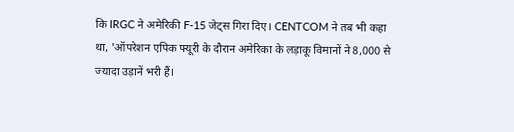कि IRGC ने अमेरिकी F-15 जेट्स गिरा दिए। CENTCOM ने तब भी कहा था, 'ऑपरेशन एपिक फ्यूरी के दौरान अमेरिका के लड़ाकू विमानों ने 8,000 से ज्यादा उड़ानें भरी हैं।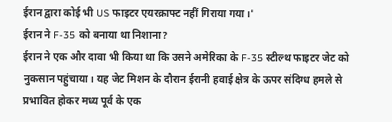ईरान द्वारा कोई भी US फाइटर एयरक्राफ्ट नहीं गिराया गया।'
ईरान ने F-35 को बनाया था निशाना?
ईरान ने एक और दावा भी किया था कि उसने अमेरिका के F-35 स्टील्थ फाइटर जेट को नुकसान पहुंचाया। यह जेट मिशन के दौरान ईरानी हवाई क्षेत्र के ऊपर संदिग्ध हमले से प्रभावित होकर मध्य पूर्व के एक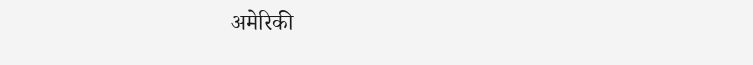अमेरिकी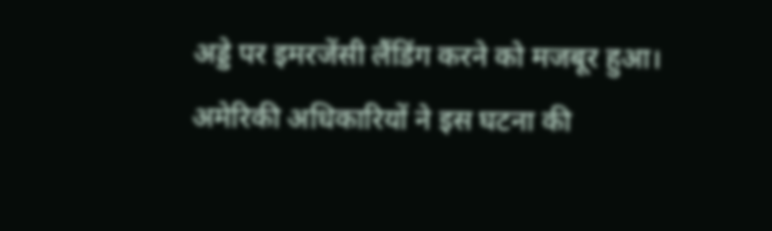अड्डे पर इमरजेंसी लैंडिंग करने को मजबूर हुआ। अमेरिकी अधिकारियों ने इस घटना की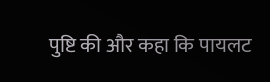पुष्टि की और कहा कि पायलट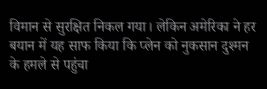विमान से सुरक्षित निकल गया। लेकिन अमेरिका ने हर बयान में यह साफ किया कि प्लेन को नुकसान दुश्मन के हमले से पहुंचा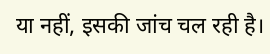या नहीं, इसकी जांच चल रही है।